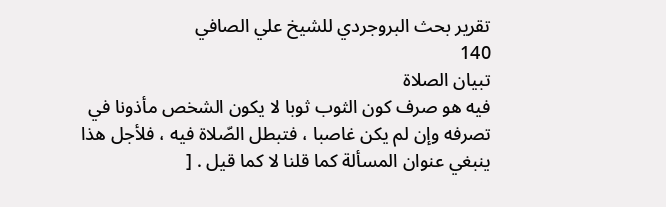تقرير بحث البروجردي للشيخ علي الصافي
140
تبيان الصلاة
فيه هو صرف كون الثوب ثوبا لا يكون الشخص مأذونا في تصرفه وإن لم يكن غاصبا ، فتبطل الصّلاة فيه ، فلأجل هذا ينبغي عنوان المسألة كما قلنا لا كما قيل . [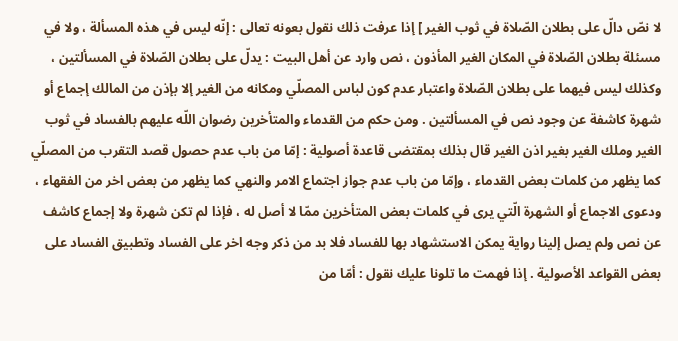لا نصّ دالّ على بطلان الصّلاة في ثوب الغير ] إذا عرفت ذلك نقول بعونه تعالى : إنّه ليس في هذه المسألة ، ولا في مسئلة بطلان الصّلاة في المكان الغير المأذون ، نص وارد عن أهل البيت : يدلّ على بطلان الصّلاة في المسألتين ، وكذلك ليس فيهما على بطلان الصّلاة واعتبار عدم كون لباس المصلّي ومكانه من الغير إلا بإذن من المالك إجماع أو شهرة كاشفة عن وجود نص في المسألتين . ومن حكم من القدماء والمتأخرين رضوان اللّه عليهم بالفساد في ثوب الغير وملك الغير بغير اذن الغير قال بذلك بمقتضى قاعدة أصولية : إمّا من باب عدم حصول قصد التقرب من المصلّي كما يظهر من كلمات بعض القدماء ، وإمّا من باب عدم جواز اجتماع الامر والنهي كما يظهر من بعض اخر من الفقهاء ، ودعوى الاجماع أو الشهرة الّتي يرى في كلمات بعض المتأخرين ممّا لا أصل له ، فإذا لم تكن شهرة ولا إجماع كاشف عن نص ولم يصل إلينا رواية يمكن الاستشهاد بها للفساد فلا بد من ذكر وجه اخر على الفساد وتطبيق الفساد على بعض القواعد الأصولية . إذا فهمت ما تلونا عليك نقول : أمّا من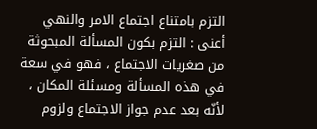التزم بامتناع اجتماع الامر والنهي أعنى : التزم بكون المسألة المبحوثة من صغريات الاجتماع ، فهو في سعة في هذه المسألة ومسئلة المكان ، لأنّه بعد عدم جواز الاجتماع ولزوم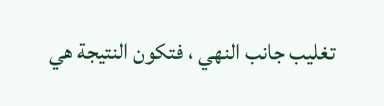تغليب جانب النهي ، فتكون النتيجة هي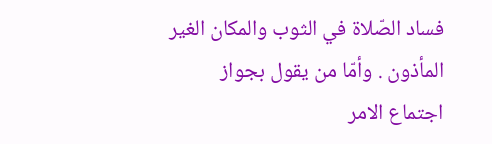فساد الصّلاة في الثوب والمكان الغير المأذون . وأمّا من يقول بجواز اجتماع الامر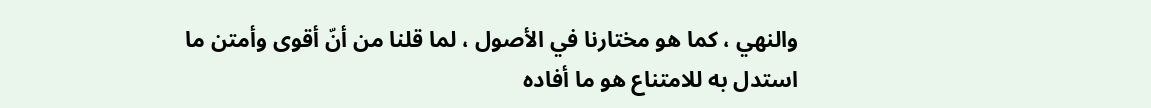والنهي ، كما هو مختارنا في الأصول ، لما قلنا من أنّ أقوى وأمتن ما استدل به للامتناع هو ما أفاده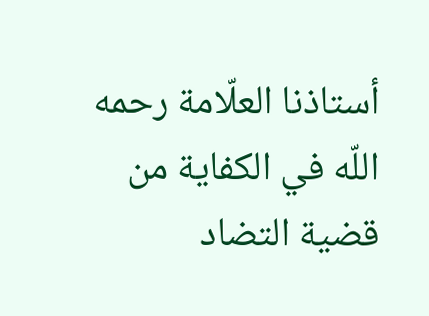أستاذنا العلّامة رحمه اللّه في الكفاية من قضية التضاد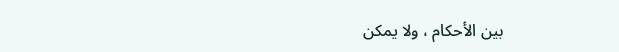بين الأحكام ، ولا يمكن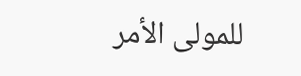للمولى الأمر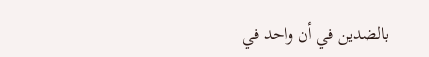بالضدين في أن واحد في